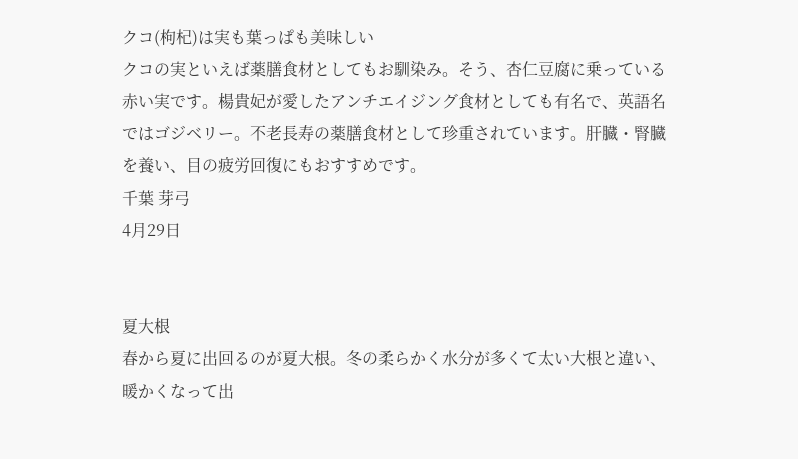クコ(枸杞)は実も葉っぱも美味しい
クコの実といえば薬膳食材としてもお馴染み。そう、杏仁豆腐に乗っている赤い実です。楊貴妃が愛したアンチエイジング食材としても有名で、英語名ではゴジベリー。不老長寿の薬膳食材として珍重されています。肝臓・腎臓を養い、目の疲労回復にもおすすめです。
千葉 芽弓
4月29日


夏大根
春から夏に出回るのが夏大根。冬の柔らかく水分が多くて太い大根と違い、暖かくなって出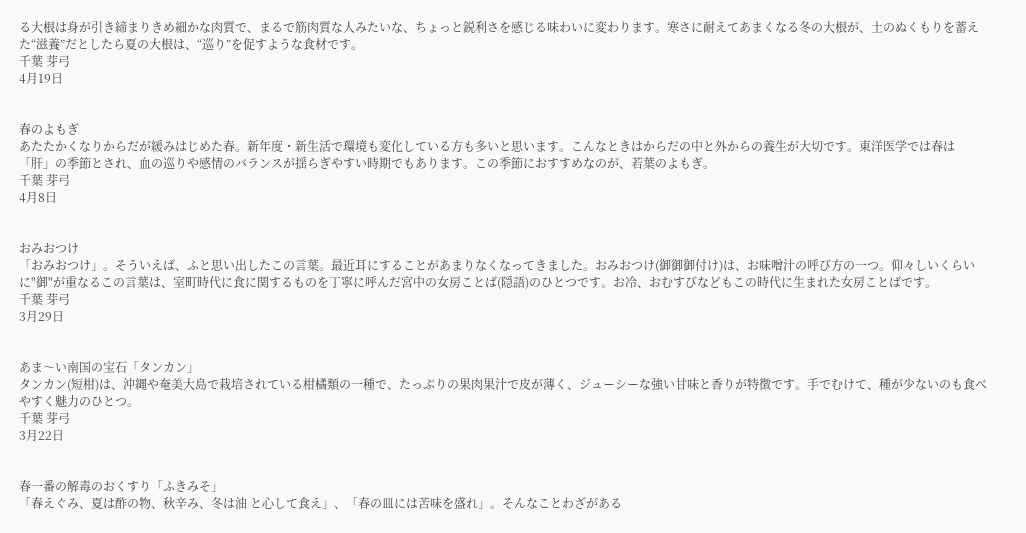る大根は身が引き締まりきめ細かな肉質で、まるで筋肉質な人みたいな、ちょっと鋭利さを感じる味わいに変わります。寒さに耐えてあまくなる冬の大根が、土のぬくもりを蓄えた“滋養”だとしたら夏の大根は、“巡り”を促すような食材です。
千葉 芽弓
4月19日


春のよもぎ
あたたかくなりからだが緩みはじめた春。新年度・新生活で環境も変化している方も多いと思います。こんなときはからだの中と外からの養生が大切です。東洋医学では春は「肝」の季節とされ、血の巡りや感情のバランスが揺らぎやすい時期でもあります。この季節におすすめなのが、若葉のよもぎ。
千葉 芽弓
4月8日


おみおつけ
「おみおつけ」。そういえば、ふと思い出したこの言葉。最近耳にすることがあまりなくなってきました。おみおつけ(御御御付け)は、お味噌汁の呼び方の一つ。仰々しいくらいに"御"が重なるこの言葉は、室町時代に食に関するものを丁寧に呼んだ宮中の女房ことば(隠語)のひとつです。お冷、おむすびなどもこの時代に生まれた女房ことばです。
千葉 芽弓
3月29日


あま〜い南国の宝石「タンカン」
タンカン(短柑)は、沖縄や奄美大島で栽培されている柑橘類の一種で、たっぷりの果肉果汁で皮が薄く、ジューシーな強い甘味と香りが特徴です。手でむけて、種が少ないのも食べやすく魅力のひとつ。
千葉 芽弓
3月22日


春一番の解毒のおくすり「ふきみそ」
「春えぐみ、夏は酢の物、秋辛み、冬は油 と心して食え」、「春の皿には苦味を盛れ」。そんなことわざがある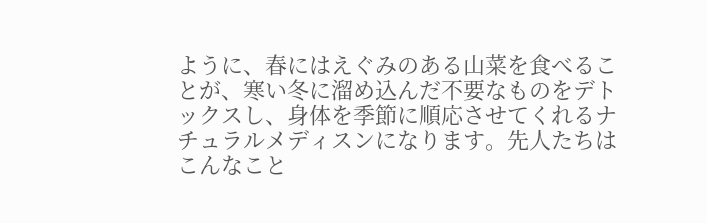ように、春にはえぐみのある山菜を食べることが、寒い冬に溜め込んだ不要なものをデトックスし、身体を季節に順応させてくれるナチュラルメディスンになります。先人たちはこんなこと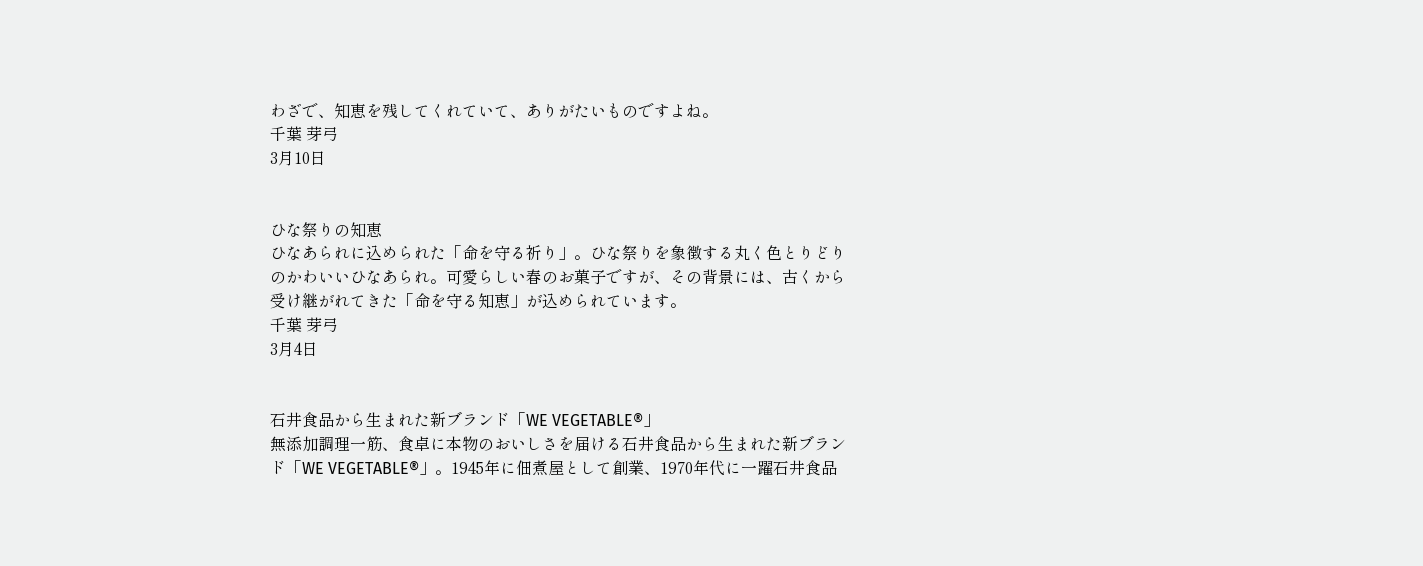わざで、知恵を残してくれていて、ありがたいものですよね。
千葉 芽弓
3月10日


ひな祭りの知恵
ひなあられに込められた「命を守る祈り」。ひな祭りを象徴する丸く色とりどりのかわいいひなあられ。可愛らしい春のお菓子ですが、その背景には、古くから受け継がれてきた「命を守る知恵」が込められています。
千葉 芽弓
3月4日


石井食品から生まれた新ブランド「WE VEGETABLE®」
無添加調理一筋、食卓に本物のおいしさを届ける石井食品から生まれた新ブランド「WE VEGETABLE®」。1945年に佃煮屋として創業、1970年代に一躍石井食品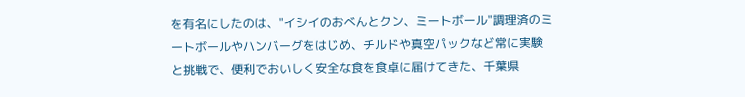を有名にしたのは、"イシイのおべんとクン、ミートボール"調理済のミートボールやハンバーグをはじめ、チルドや真空パックなど常に実験と挑戦で、便利でおいしく安全な食を食卓に届けてきた、千葉県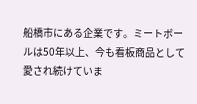船橋市にある企業です。ミートボールは50年以上、今も看板商品として愛され続けていま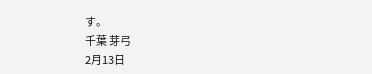す。
千葉 芽弓
2月13日